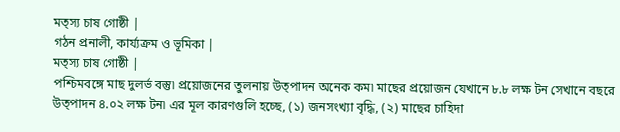মত্স্য চাষ গোষ্ঠী |
গঠন প্রনালী, কার্য্যক্রম ও ভূমিকা |
মত্স্য চাষ গোষ্ঠী |
পশ্চিমবঙ্গে মাছ দুলর্ভ বস্তু৷ প্রয়োজনের তুলনায় উত্পাদন অনেক কম৷ মাছের প্রয়োজন যেখানে ৮.৮ লক্ষ টন সেখানে বছরে উত্পাদন ৪.০২ লক্ষ টন৷ এর মূল কারণগুলি হচ্ছে, (১) জনসংখ্যা বৃদ্ধি, (২) মাছের চাহিদা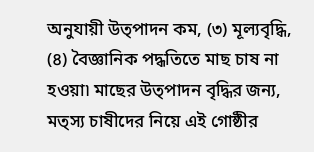অনুযায়ী উত্পাদন কম, (৩) মূল্যবৃদ্ধি, (৪) বৈজ্ঞানিক পদ্ধতিতে মাছ চাষ না হওয়া৷ মাছের উত্পাদন বৃদ্ধির জন্য, মত্স্য চাষীদের নিয়ে এই গোষ্ঠীর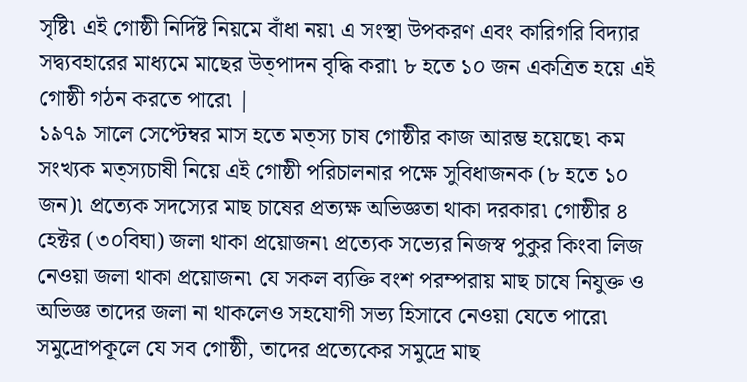সৃষ্টি৷ এই গোষ্ঠী নির্দিষ্ট নিয়মে বাঁধা নয়৷ এ সংস্থা উপকরণ এবং কারিগরি বিদ্যার সদ্ব্যবহারের মাধ্যমে মাছের উত্পাদন বৃদ্ধি করা৷ ৮ হতে ১০ জন একত্রিত হয়ে এই গোষ্ঠী গঠন করতে পারে৷ |
১৯৭৯ সালে সেপ্টেম্বর মাস হতে মত্স্য চাষ গোষ্ঠীর কাজ আরম্ভ হয়েছে৷ কম সংখ্যক মত্স্যচাষী নিয়ে এই গোষ্ঠী পরিচালনার পক্ষে সুবিধাজনক (৮ হতে ১০ জন)৷ প্রত্যেক সদস্যের মাছ চাষের প্রত্যক্ষ অভিজ্ঞতা থাকা দরকার৷ গোষ্ঠীর ৪ হেক্টর (৩০বিঘা) জলা থাকা প্রয়োজন৷ প্রত্যেক সভ্যের নিজস্ব পুকুর কিংবা লিজ নেওয়া জলা থাকা প্রয়োজন৷ যে সকল ব্যক্তি বংশ পরম্পরায় মাছ চাষে নিযুক্ত ও অভিজ্ঞ তাদের জলা না থাকলেও সহযোগী সভ্য হিসাবে নেওয়া যেতে পারে৷ সমুদ্রোপকূলে যে সব গোষ্ঠী, তাদের প্রত্যেকের সমুদ্রে মাছ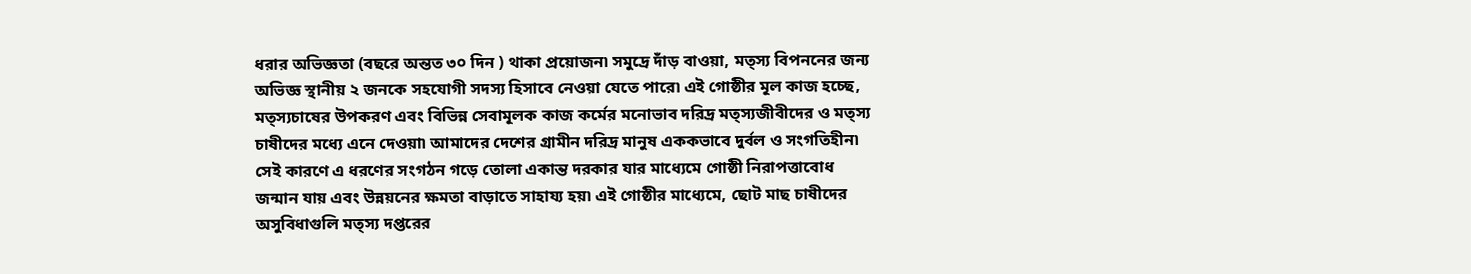ধরার অভিজ্ঞতা (বছরে অন্তত ৩০ দিন ) থাকা প্রয়োজন৷ সমুদ্রে দাঁড় বাওয়া, মত্স্য বিপননের জন্য অভিজ্ঞ স্থানীয় ২ জনকে সহযোগী সদস্য হিসাবে নেওয়া যেতে পারে৷ এই গোষ্ঠীর মূল কাজ হচ্ছে, মত্স্যচাষের উপকরণ এবং বিভিন্ন সেবামূলক কাজ কর্মের মনোভাব দরিদ্র মত্স্যজীবীদের ও মত্স্য চাষীদের মধ্যে এনে দেওয়া৷ আমাদের দেশের গ্রামীন দরিদ্র মানুষ এককভাবে দুর্বল ও সংগতিহীন৷ সেই কারণে এ ধরণের সংগঠন গড়ে তোলা একান্ত দরকার যার মাধ্যেমে গোষ্ঠী নিরাপত্তাবোধ জন্মান যায় এবং উন্নয়নের ক্ষমতা বাড়াতে সাহায্য হয়৷ এই গোষ্ঠীর মাধ্যেমে, ছোট মাছ চাষীদের অসুবিধাগুলি মত্স্য দপ্তরের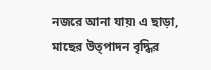নজরে আনা যায়৷ এ ছাড়া, মাছের উত্পাদন বৃদ্ধির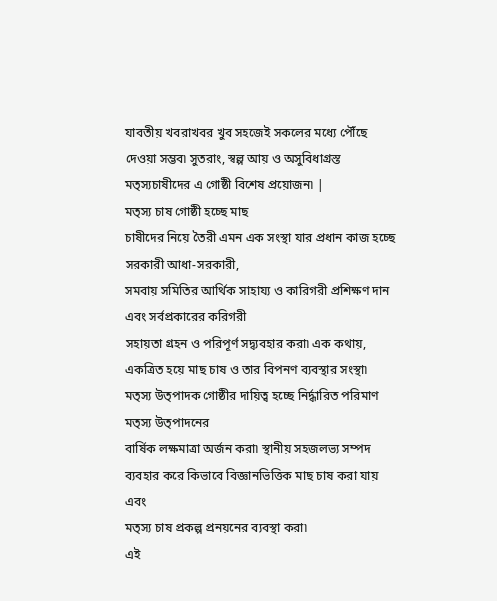যাবতীয় খবরাখবর খুব সহজেই সকলের মধ্যে পৌঁছে দেওয়া সম্ভব৷ সুতরাং, স্বল্প আয় ও অসুবিধাগ্রস্ত মত্স্যচাষীদের এ গোষ্ঠী বিশেষ প্রয়োজন৷ |
মত্স্য চাষ গোষ্ঠী হচ্ছে মাছ
চাষীদের নিয়ে তৈরী এমন এক সংস্থা যার প্রধান কাজ হচ্ছে সরকারী আধা-সরকারী,
সমবায় সমিতির আর্থিক সাহায্য ও কারিগরী প্রশিক্ষণ দান এবং সর্বপ্রকারের করিগরী
সহায়তা গ্রহন ও পরিপূর্ণ সদ্ব্যবহার করা৷ এক কথায়, একত্রিত হয়ে মাছ চাষ ও তার বিপনণ ব্যবস্থার সংস্থা৷
মত্স্য উত্পাদক গোষ্ঠীর দায়িত্ব হচ্ছে নির্দ্ধারিত পরিমাণ মত্স্য উত্পাদনের
বার্ষিক লক্ষমাত্রা অর্জন করা৷ স্থানীয় সহজলভ্য সম্পদ ব্যবহার করে কিভাবে বিজ্ঞানভিত্তিক মাছ চাষ করা যায় এবং
মত্স্য চাষ প্রকল্প প্রনয়নের ব্যবস্থা করা৷
এই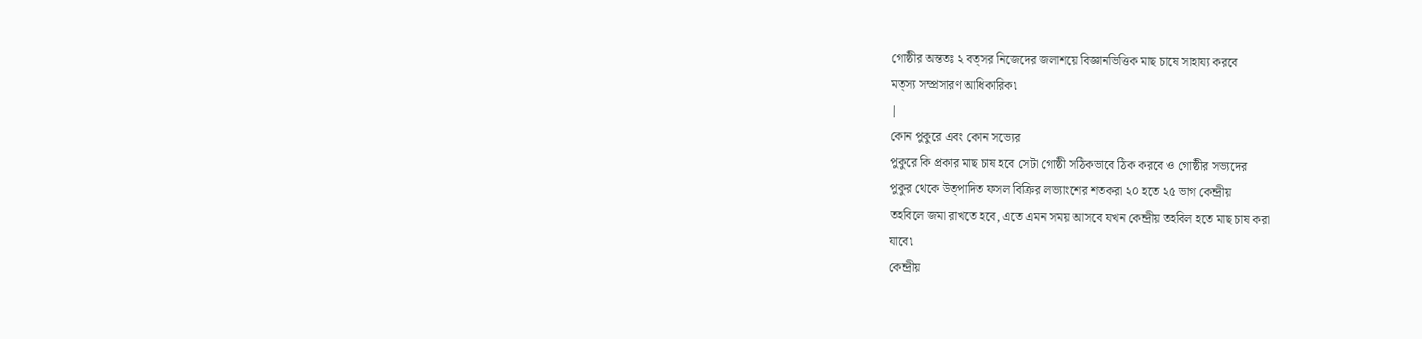গোষ্ঠীর অন্ততঃ ২ বত্সর নিজেদের জলাশয়ে বিজ্ঞানভিত্তিক মাছ চাষে সাহায্য করবে
মত্স্য সম্প্রসারণ আধিকারিক৷
|
কোন পুকুরে এবং কোন সভ্যের
পুকুরে কি প্রকার মাছ চাষ হবে সেটা গোষ্ঠী সঠিকভাবে ঠিক করবে ও গোষ্ঠীর সভ্যদের
পুকুর থেকে উত্পাদিত ফসল বিক্রির লভ্যাংশের শতকরা ২০ হতে ২৫ ভাগ কেন্দ্রীয়
তহবিলে জমা রাখতে হবে, এতে এমন সময় আসবে যখন কেন্দ্রীয় তহবিল হতে মাছ চাষ করা
যাবে৷
কেন্দ্রীয়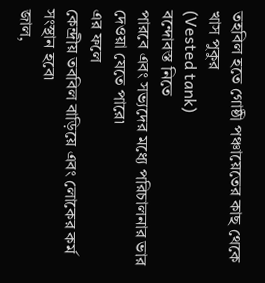তহবিল হতে গোষ্ঠী পঞ্চায়েতের কাছ থেকে খাস পুকুর
(Vested tank)
বন্দোবস্ত নিতে
পারবে এবং সভ্যদের মধ্যে পরিচালনার ভার দেওয়া যেতে পারে৷
এর ফলে
কেন্দ্রীয় তববিল বাড়িয়ে এবং লোকের কর্ম সংস্থান হবে৷
জাল,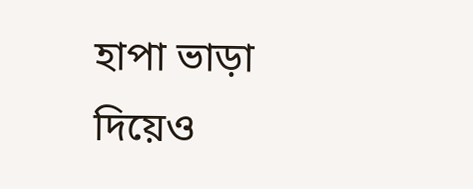হাপা ভাড়া
দিয়েও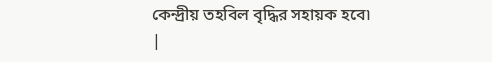কেন্দ্রীয় তহবিল বৃদ্ধির সহায়ক হবে৷
|